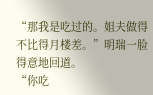“那我是吃过的。姐夫做得不比得月楼差。”明瑞一脸得意地回道。
“你吃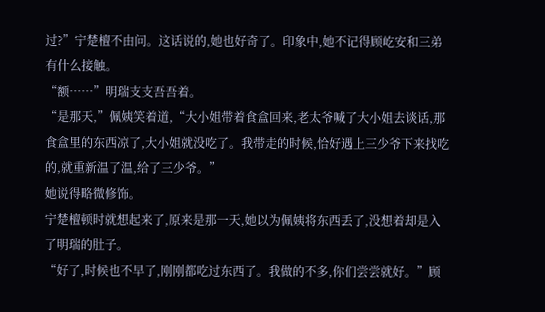过?”宁楚檀不由问。这话说的,她也好奇了。印象中,她不记得顾屹安和三弟有什么接触。
“额……”明瑞支支吾吾着。
“是那天,”佩姨笑着道,“大小姐带着食盒回来,老太爷喊了大小姐去谈话,那食盒里的东西凉了,大小姐就没吃了。我带走的时候,恰好遇上三少爷下来找吃的,就重新温了温,给了三少爷。”
她说得略微修饰。
宁楚檀顿时就想起来了,原来是那一天,她以为佩姨将东西丢了,没想着却是入了明瑞的肚子。
“好了,时候也不早了,刚刚都吃过东西了。我做的不多,你们尝尝就好。”顾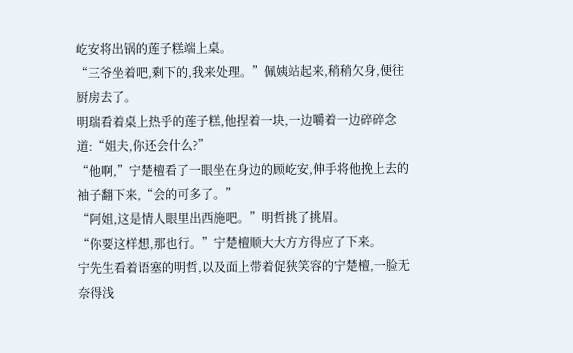屹安将出锅的莲子糕端上桌。
“三爷坐着吧,剩下的,我来处理。”佩姨站起来,稍稍欠身,便往厨房去了。
明瑞看着桌上热乎的莲子糕,他捏着一块,一边嚼着一边碎碎念道:“姐夫,你还会什么?”
“他啊,”宁楚檀看了一眼坐在身边的顾屹安,伸手将他挽上去的袖子翻下来,“会的可多了。”
“阿姐,这是情人眼里出西施吧。”明哲挑了挑眉。
“你要这样想,那也行。”宁楚檀顺大大方方得应了下来。
宁先生看着语塞的明哲,以及面上带着促狭笑容的宁楚檀,一脸无奈得浅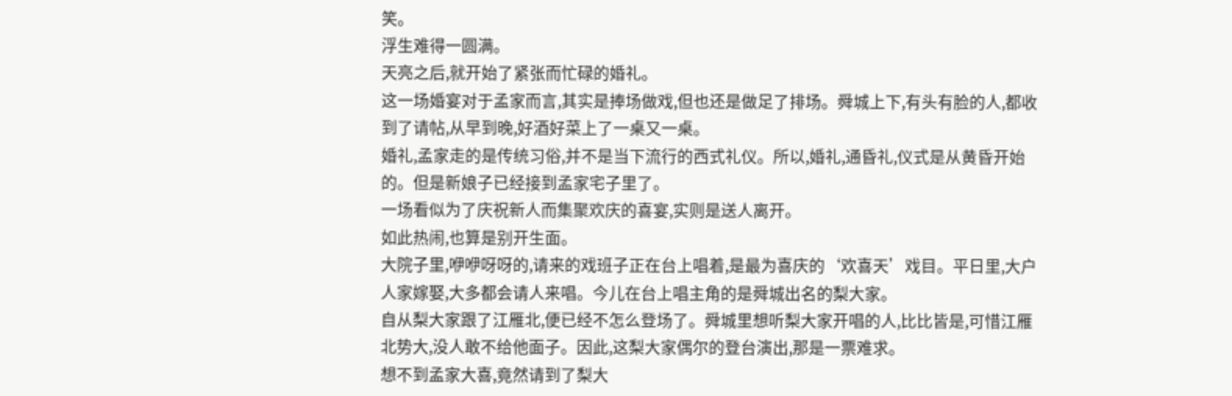笑。
浮生难得一圆满。
天亮之后,就开始了紧张而忙碌的婚礼。
这一场婚宴对于孟家而言,其实是捧场做戏,但也还是做足了排场。舜城上下,有头有脸的人,都收到了请帖,从早到晚,好酒好菜上了一桌又一桌。
婚礼,孟家走的是传统习俗,并不是当下流行的西式礼仪。所以,婚礼,通昏礼,仪式是从黄昏开始的。但是新娘子已经接到孟家宅子里了。
一场看似为了庆祝新人而集聚欢庆的喜宴,实则是送人离开。
如此热闹,也算是别开生面。
大院子里,咿咿呀呀的,请来的戏班子正在台上唱着,是最为喜庆的‘欢喜天’戏目。平日里,大户人家嫁娶,大多都会请人来唱。今儿在台上唱主角的是舜城出名的梨大家。
自从梨大家跟了江雁北,便已经不怎么登场了。舜城里想听梨大家开唱的人,比比皆是,可惜江雁北势大,没人敢不给他面子。因此,这梨大家偶尔的登台演出,那是一票难求。
想不到孟家大喜,竟然请到了梨大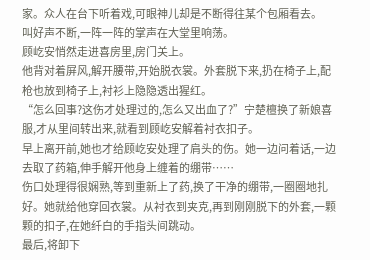家。众人在台下听着戏,可眼神儿却是不断得往某个包厢看去。
叫好声不断,一阵一阵的掌声在大堂里响荡。
顾屹安悄然走进喜房里,房门关上。
他背对着屏风,解开腰带,开始脱衣裳。外套脱下来,扔在椅子上,配枪也放到椅子上,衬衫上隐隐透出猩红。
“怎么回事?这伤才处理过的,怎么又出血了?”宁楚檀换了新娘喜服,才从里间转出来,就看到顾屹安解着衬衣扣子。
早上离开前,她也才给顾屹安处理了肩头的伤。她一边问着话,一边去取了药箱,伸手解开他身上缠着的绷带……
伤口处理得很娴熟,等到重新上了药,换了干净的绷带,一圈圈地扎好。她就给他穿回衣裳。从衬衣到夹克,再到刚刚脱下的外套,一颗颗的扣子,在她纤白的手指头间跳动。
最后,将卸下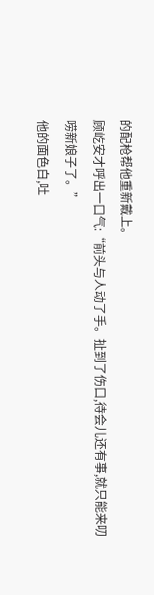的配枪帮他重新戴上。
顾屹安才呼出一口气:“前头与人动了手。扯到了伤口,待会儿还有事,就只能来叨唠新娘子了。”
他的面色白,吐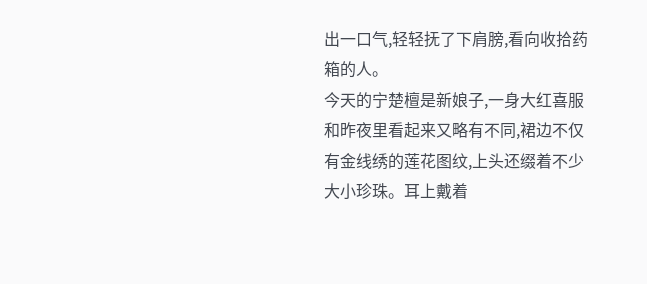出一口气,轻轻抚了下肩膀,看向收拾药箱的人。
今天的宁楚檀是新娘子,一身大红喜服和昨夜里看起来又略有不同,裙边不仅有金线绣的莲花图纹,上头还缀着不少大小珍珠。耳上戴着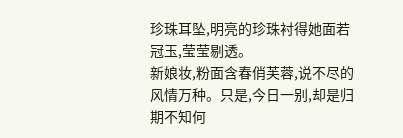珍珠耳坠,明亮的珍珠衬得她面若冠玉,莹莹剔透。
新娘妆,粉面含春俏芙蓉,说不尽的风情万种。只是,今日一别,却是归期不知何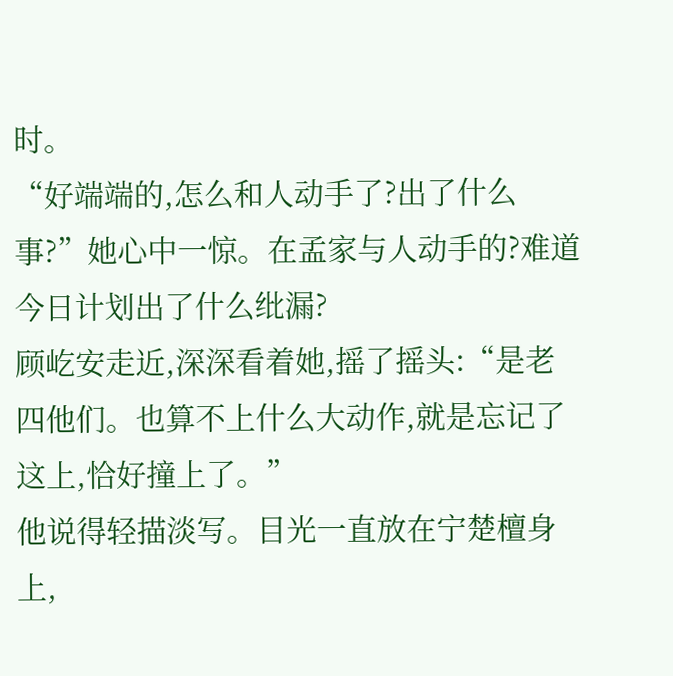时。
“好端端的,怎么和人动手了?出了什么事?”她心中一惊。在孟家与人动手的?难道今日计划出了什么纰漏?
顾屹安走近,深深看着她,摇了摇头:“是老四他们。也算不上什么大动作,就是忘记了这上,恰好撞上了。”
他说得轻描淡写。目光一直放在宁楚檀身上,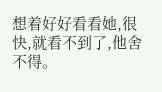想着好好看看她,很快,就看不到了,他舍不得。